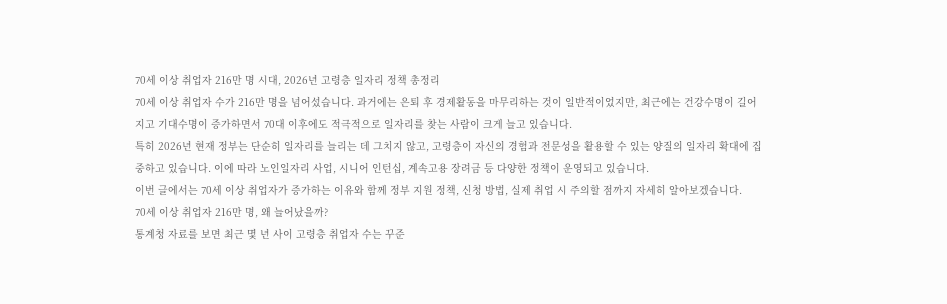70세 이상 취업자 216만 명 시대, 2026년 고령층 일자리 정책 총정리
70세 이상 취업자 수가 216만 명을 넘어섰습니다. 과거에는 은퇴 후 경제활동을 마무리하는 것이 일반적이었지만, 최근에는 건강수명이 길어지고 기대수명이 증가하면서 70대 이후에도 적극적으로 일자리를 찾는 사람이 크게 늘고 있습니다.
특히 2026년 현재 정부는 단순히 일자리를 늘리는 데 그치지 않고, 고령층이 자신의 경험과 전문성을 활용할 수 있는 양질의 일자리 확대에 집중하고 있습니다. 이에 따라 노인일자리 사업, 시니어 인턴십, 계속고용 장려금 등 다양한 정책이 운영되고 있습니다.
이번 글에서는 70세 이상 취업자가 증가하는 이유와 함께 정부 지원 정책, 신청 방법, 실제 취업 시 주의할 점까지 자세히 알아보겠습니다.
70세 이상 취업자 216만 명, 왜 늘어났을까?
통계청 자료를 보면 최근 몇 년 사이 고령층 취업자 수는 꾸준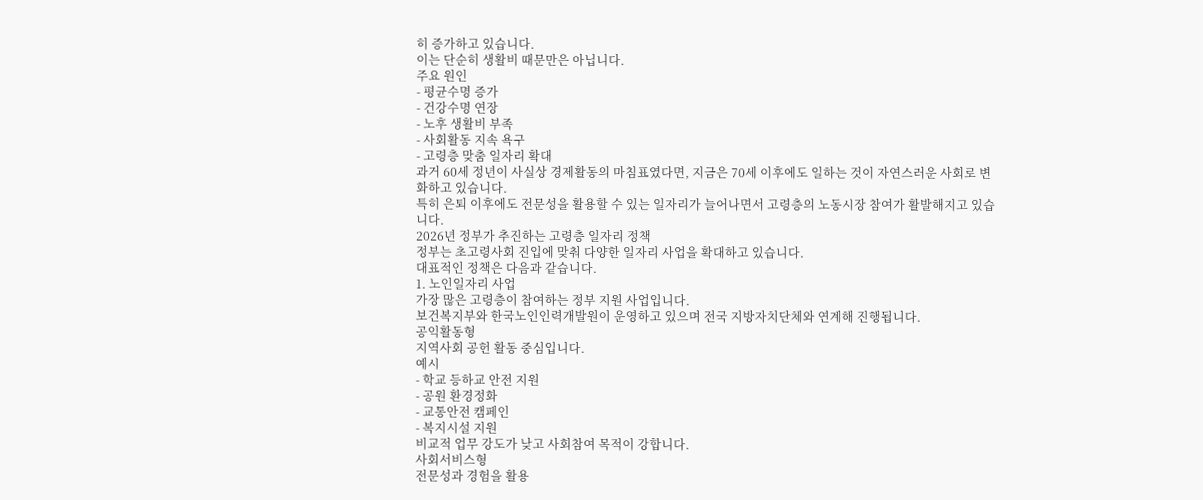히 증가하고 있습니다.
이는 단순히 생활비 때문만은 아닙니다.
주요 원인
- 평균수명 증가
- 건강수명 연장
- 노후 생활비 부족
- 사회활동 지속 욕구
- 고령층 맞춤 일자리 확대
과거 60세 정년이 사실상 경제활동의 마침표였다면, 지금은 70세 이후에도 일하는 것이 자연스러운 사회로 변화하고 있습니다.
특히 은퇴 이후에도 전문성을 활용할 수 있는 일자리가 늘어나면서 고령층의 노동시장 참여가 활발해지고 있습니다.
2026년 정부가 추진하는 고령층 일자리 정책
정부는 초고령사회 진입에 맞춰 다양한 일자리 사업을 확대하고 있습니다.
대표적인 정책은 다음과 같습니다.
1. 노인일자리 사업
가장 많은 고령층이 참여하는 정부 지원 사업입니다.
보건복지부와 한국노인인력개발원이 운영하고 있으며 전국 지방자치단체와 연계해 진행됩니다.
공익활동형
지역사회 공헌 활동 중심입니다.
예시
- 학교 등하교 안전 지원
- 공원 환경정화
- 교통안전 캠페인
- 복지시설 지원
비교적 업무 강도가 낮고 사회참여 목적이 강합니다.
사회서비스형
전문성과 경험을 활용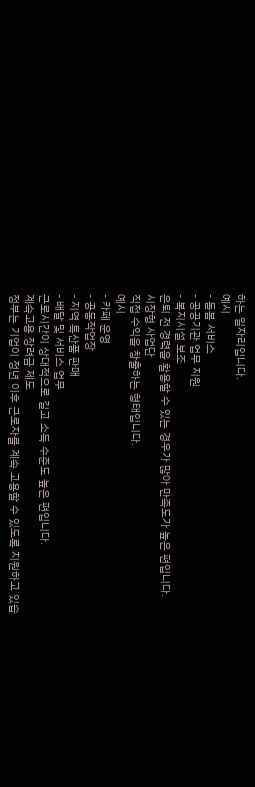하는 일자리입니다.
예시
- 돌봄 서비스
- 공공기관 업무 지원
- 복지시설 보조
은퇴 전 경력을 활용할 수 있는 경우가 많아 만족도가 높은 편입니다.
시장형 사업단
직접 수익을 창출하는 형태입니다.
예시
- 카페 운영
- 공동작업장
- 지역 특산품 판매
- 배달 및 서비스 업무
근로시간이 상대적으로 길고 소득 수준도 높은 편입니다.
계속고용 장려금 제도
정부는 기업이 정년 이후 근로자를 계속 고용할 수 있도록 지원하고 있습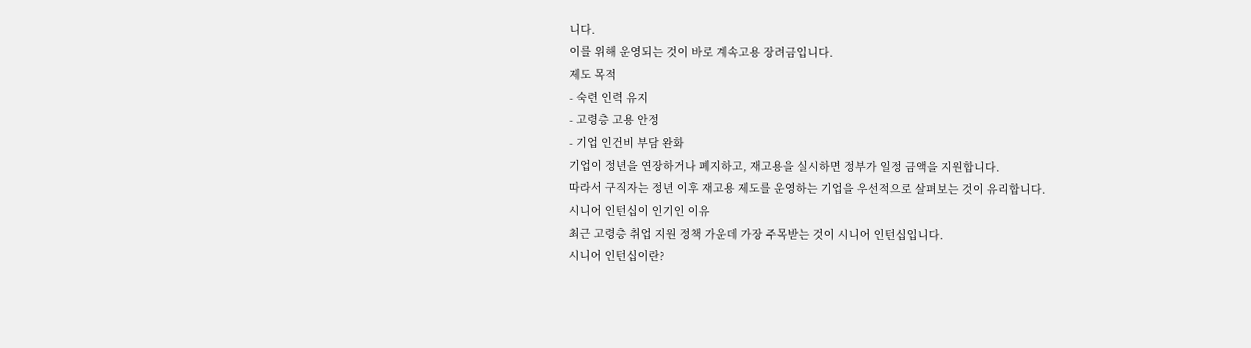니다.
이를 위해 운영되는 것이 바로 계속고용 장려금입니다.
제도 목적
- 숙련 인력 유지
- 고령층 고용 안정
- 기업 인건비 부담 완화
기업이 정년을 연장하거나 폐지하고, 재고용을 실시하면 정부가 일정 금액을 지원합니다.
따라서 구직자는 정년 이후 재고용 제도를 운영하는 기업을 우선적으로 살펴보는 것이 유리합니다.
시니어 인턴십이 인기인 이유
최근 고령층 취업 지원 정책 가운데 가장 주목받는 것이 시니어 인턴십입니다.
시니어 인턴십이란?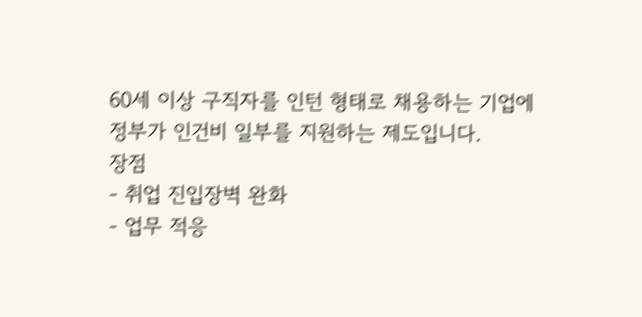60세 이상 구직자를 인턴 형태로 채용하는 기업에 정부가 인건비 일부를 지원하는 제도입니다.
장점
- 취업 진입장벽 완화
- 업무 적응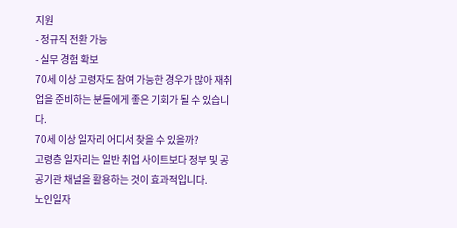지원
- 정규직 전환 가능
- 실무 경험 확보
70세 이상 고령자도 참여 가능한 경우가 많아 재취업을 준비하는 분들에게 좋은 기회가 될 수 있습니다.
70세 이상 일자리 어디서 찾을 수 있을까?
고령층 일자리는 일반 취업 사이트보다 정부 및 공공기관 채널을 활용하는 것이 효과적입니다.
노인일자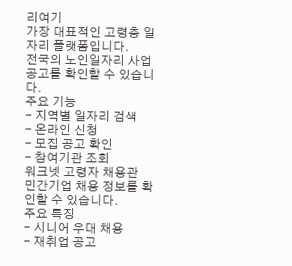리여기
가장 대표적인 고령층 일자리 플랫폼입니다.
전국의 노인일자리 사업 공고를 확인할 수 있습니다.
주요 기능
- 지역별 일자리 검색
- 온라인 신청
- 모집 공고 확인
- 참여기관 조회
워크넷 고령자 채용관
민간기업 채용 정보를 확인할 수 있습니다.
주요 특징
- 시니어 우대 채용
- 재취업 공고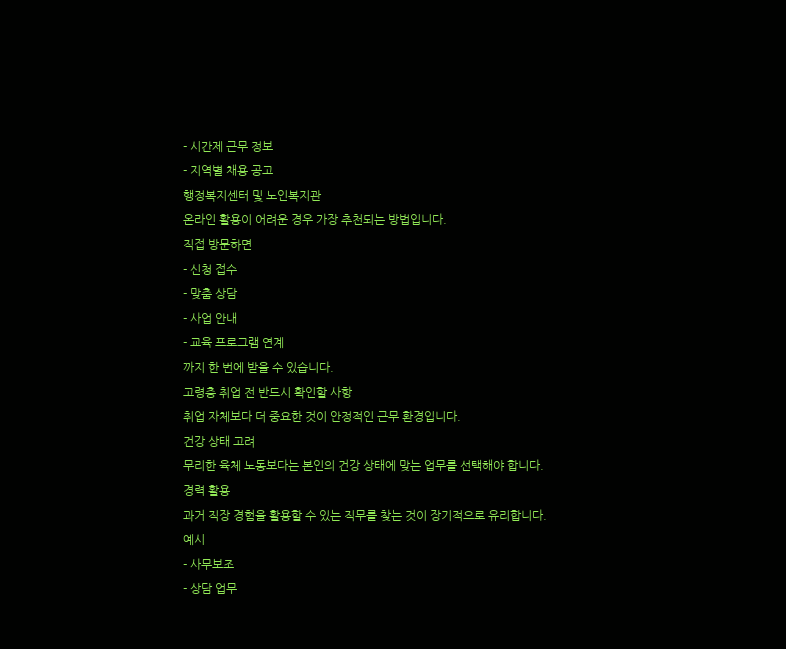- 시간제 근무 정보
- 지역별 채용 공고
행정복지센터 및 노인복지관
온라인 활용이 어려운 경우 가장 추천되는 방법입니다.
직접 방문하면
- 신청 접수
- 맞춤 상담
- 사업 안내
- 교육 프로그램 연계
까지 한 번에 받을 수 있습니다.
고령층 취업 전 반드시 확인할 사항
취업 자체보다 더 중요한 것이 안정적인 근무 환경입니다.
건강 상태 고려
무리한 육체 노동보다는 본인의 건강 상태에 맞는 업무를 선택해야 합니다.
경력 활용
과거 직장 경험을 활용할 수 있는 직무를 찾는 것이 장기적으로 유리합니다.
예시
- 사무보조
- 상담 업무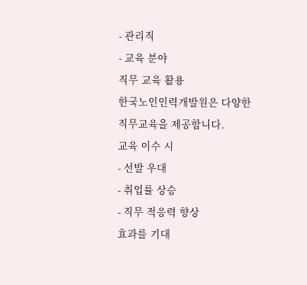- 관리직
- 교육 분야
직무 교육 활용
한국노인인력개발원은 다양한 직무교육을 제공합니다.
교육 이수 시
- 선발 우대
- 취업률 상승
- 직무 적응력 향상
효과를 기대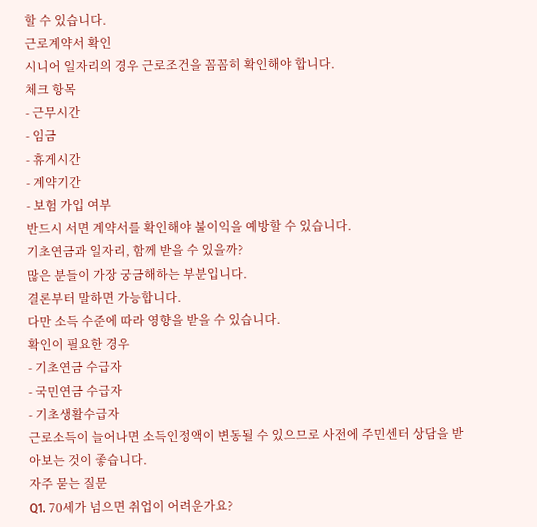할 수 있습니다.
근로계약서 확인
시니어 일자리의 경우 근로조건을 꼼꼼히 확인해야 합니다.
체크 항목
- 근무시간
- 임금
- 휴게시간
- 계약기간
- 보험 가입 여부
반드시 서면 계약서를 확인해야 불이익을 예방할 수 있습니다.
기초연금과 일자리, 함께 받을 수 있을까?
많은 분들이 가장 궁금해하는 부분입니다.
결론부터 말하면 가능합니다.
다만 소득 수준에 따라 영향을 받을 수 있습니다.
확인이 필요한 경우
- 기초연금 수급자
- 국민연금 수급자
- 기초생활수급자
근로소득이 늘어나면 소득인정액이 변동될 수 있으므로 사전에 주민센터 상담을 받아보는 것이 좋습니다.
자주 묻는 질문
Q1. 70세가 넘으면 취업이 어려운가요?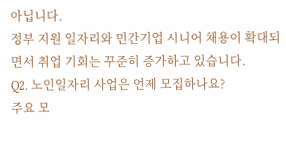아닙니다.
정부 지원 일자리와 민간기업 시니어 채용이 확대되면서 취업 기회는 꾸준히 증가하고 있습니다.
Q2. 노인일자리 사업은 언제 모집하나요?
주요 모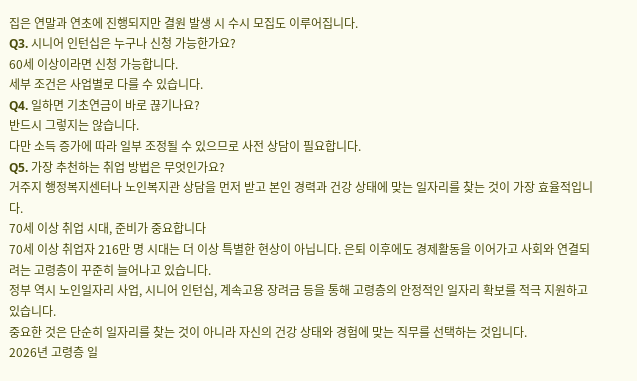집은 연말과 연초에 진행되지만 결원 발생 시 수시 모집도 이루어집니다.
Q3. 시니어 인턴십은 누구나 신청 가능한가요?
60세 이상이라면 신청 가능합니다.
세부 조건은 사업별로 다를 수 있습니다.
Q4. 일하면 기초연금이 바로 끊기나요?
반드시 그렇지는 않습니다.
다만 소득 증가에 따라 일부 조정될 수 있으므로 사전 상담이 필요합니다.
Q5. 가장 추천하는 취업 방법은 무엇인가요?
거주지 행정복지센터나 노인복지관 상담을 먼저 받고 본인 경력과 건강 상태에 맞는 일자리를 찾는 것이 가장 효율적입니다.
70세 이상 취업 시대, 준비가 중요합니다
70세 이상 취업자 216만 명 시대는 더 이상 특별한 현상이 아닙니다. 은퇴 이후에도 경제활동을 이어가고 사회와 연결되려는 고령층이 꾸준히 늘어나고 있습니다.
정부 역시 노인일자리 사업, 시니어 인턴십, 계속고용 장려금 등을 통해 고령층의 안정적인 일자리 확보를 적극 지원하고 있습니다.
중요한 것은 단순히 일자리를 찾는 것이 아니라 자신의 건강 상태와 경험에 맞는 직무를 선택하는 것입니다.
2026년 고령층 일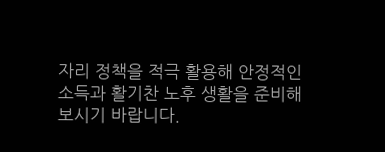자리 정책을 적극 활용해 안정적인 소득과 활기찬 노후 생활을 준비해 보시기 바랍니다.